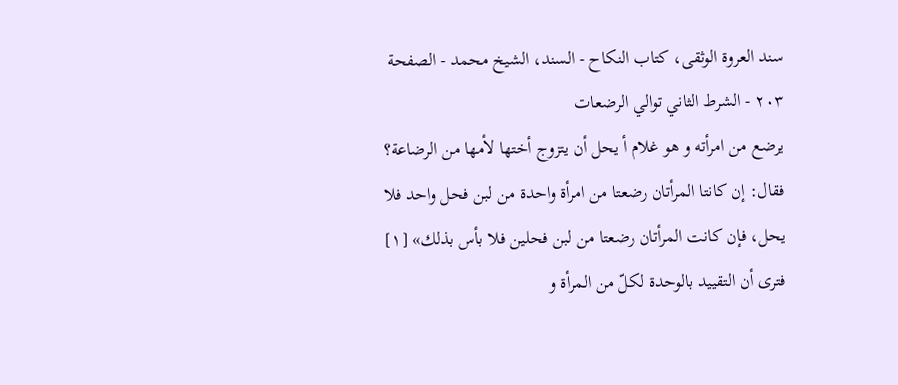سند العروة الوثقى، كتاب النكاح - السند، الشيخ محمد - الصفحة ٢٠٣ - الشرط الثاني توالي الرضعات
يرضع من امرأته و هو غلام أ يحل أن يتزوج أختها لأمها من الرضاعة؟ فقال: إن كانتا المرأتان رضعتا من امرأة واحدة من لبن فحل واحد فلا يحل، فإن كانت المرأتان رضعتا من لبن فحلين فلا بأس بذلك» [١] فترى أن التقييد بالوحدة لكلّ من المرأة و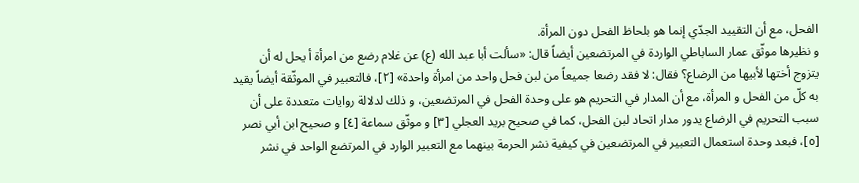الفحل، مع أن التقييد الجدّي إنما هو بلحاظ الفحل دون المرأة.
و نظيرها موثّق عمار الساباطي الواردة في المرتضعين أيضاً قال: «سألت أبا عبد الله (ع) عن غلام رضع من امرأة أ يحل له أن يتزوج أختها لأبيها من الرضاع؟ فقال: لا فقد رضعا جميعاً من لبن فحل واحد من امرأة واحدة» [٢]، فالتعبير في الموثّقة أيضاً يقيد به كلّ من الفحل و المرأة، مع أن المدار في التحريم هو على وحدة الفحل في المرتضعين، و ذلك لدلالة روايات متعددة على أن سبب التحريم في الرضاع يدور مدار اتحاد لبن الفحل، كما في صحيح بريد العجلي [٣] و موثّق سماعة [٤] و صحيح ابن أبي نصر [٥]، فبعد وحدة استعمال التعبير في المرتضعين في كيفية نشر الحرمة بينهما مع التعبير الوارد في المرتضع الواحد في نشر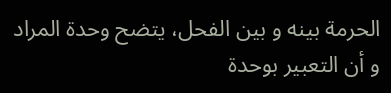الحرمة بينه و بين الفحل، يتضح وحدة المراد و أن التعبير بوحدة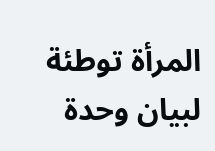المرأة توطئة لبيان وحدة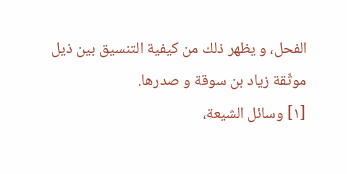الفحل، و يظهر ذلك من كيفية التنسيق بين ذيل موثّقة زياد بن سوقة و صدرها.
[١] وسائل الشيعة،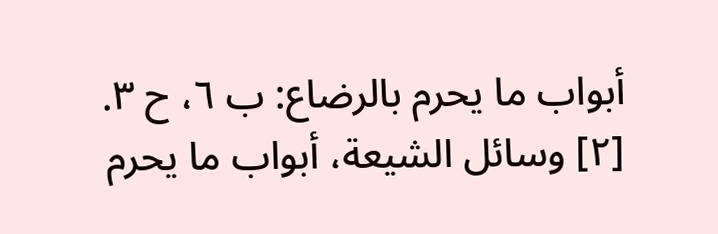أبواب ما يحرم بالرضاع: ب ٦، ح ٣.
[٢] وسائل الشيعة، أبواب ما يحرم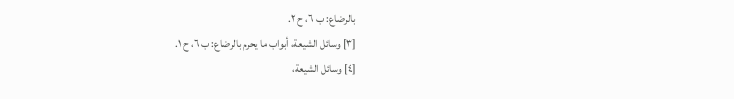بالرضاع: ب ٦، ح ٢.
[٣] وسائل الشيعة، أبواب ما يحرم بالرضاع: ب ٦، ح ١.
[٤] وسائل الشيعة،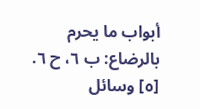أبواب ما يحرم بالرضاع: ب ٦، ح ٦.
[٥] وسائل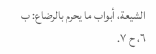الشيعة، أبواب ما يحرم بالرضاع: ب ٦، ح ٧.